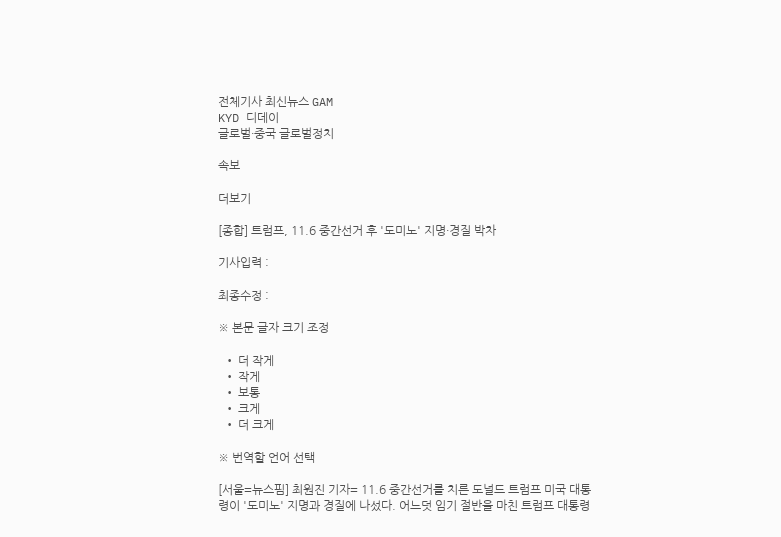전체기사 최신뉴스 GAM
KYD 디데이
글로벌·중국 글로벌정치

속보

더보기

[종합] 트럼프, 11.6 중간선거 후 '도미노' 지명·경질 박차

기사입력 :

최종수정 :

※ 본문 글자 크기 조정

  • 더 작게
  • 작게
  • 보통
  • 크게
  • 더 크게

※ 번역할 언어 선택

[서울=뉴스핌] 최원진 기자= 11.6 중간선거를 치른 도널드 트럼프 미국 대통령이 '도미노' 지명과 경질에 나섰다. 어느덧 임기 절반을 마친 트럼프 대통령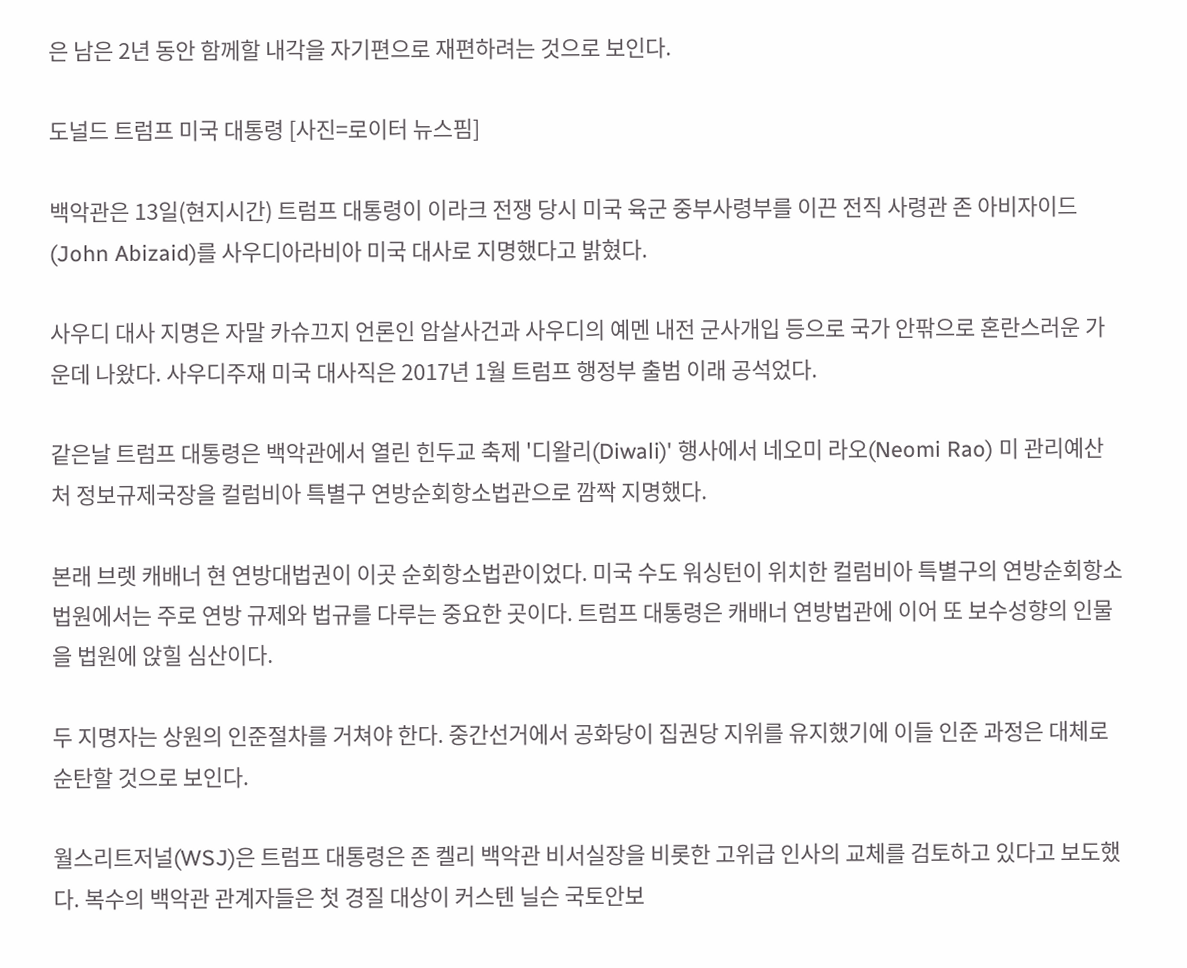은 남은 2년 동안 함께할 내각을 자기편으로 재편하려는 것으로 보인다.

도널드 트럼프 미국 대통령 [사진=로이터 뉴스핌]

백악관은 13일(현지시간) 트럼프 대통령이 이라크 전쟁 당시 미국 육군 중부사령부를 이끈 전직 사령관 존 아비자이드(John Abizaid)를 사우디아라비아 미국 대사로 지명했다고 밝혔다.

사우디 대사 지명은 자말 카슈끄지 언론인 암살사건과 사우디의 예멘 내전 군사개입 등으로 국가 안팎으로 혼란스러운 가운데 나왔다. 사우디주재 미국 대사직은 2017년 1월 트럼프 행정부 출범 이래 공석었다.

같은날 트럼프 대통령은 백악관에서 열린 힌두교 축제 '디왈리(Diwali)' 행사에서 네오미 라오(Neomi Rao) 미 관리예산처 정보규제국장을 컬럼비아 특별구 연방순회항소법관으로 깜짝 지명했다.

본래 브렛 캐배너 현 연방대법권이 이곳 순회항소법관이었다. 미국 수도 워싱턴이 위치한 컬럼비아 특별구의 연방순회항소법원에서는 주로 연방 규제와 법규를 다루는 중요한 곳이다. 트럼프 대통령은 캐배너 연방법관에 이어 또 보수성향의 인물을 법원에 앉힐 심산이다.

두 지명자는 상원의 인준절차를 거쳐야 한다. 중간선거에서 공화당이 집권당 지위를 유지했기에 이들 인준 과정은 대체로 순탄할 것으로 보인다.

월스리트저널(WSJ)은 트럼프 대통령은 존 켈리 백악관 비서실장을 비롯한 고위급 인사의 교체를 검토하고 있다고 보도했다. 복수의 백악관 관계자들은 첫 경질 대상이 커스텐 닐슨 국토안보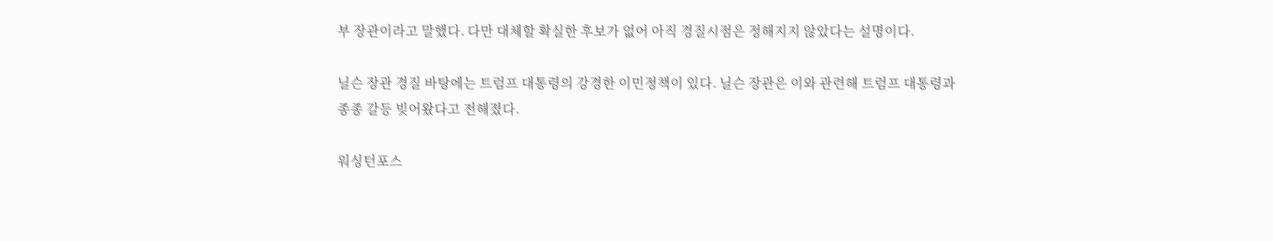부 장관이라고 말했다. 다만 대체할 확실한 후보가 없어 아직 경질시점은 정해지지 않았다는 설명이다.

닐슨 장관 경질 바탕에는 트럼프 대통령의 강경한 이민정책이 있다. 닐슨 장관은 이와 관련해 트럼프 대통령과 종종 갈등 빚어왔다고 전해졌다.

워싱턴포스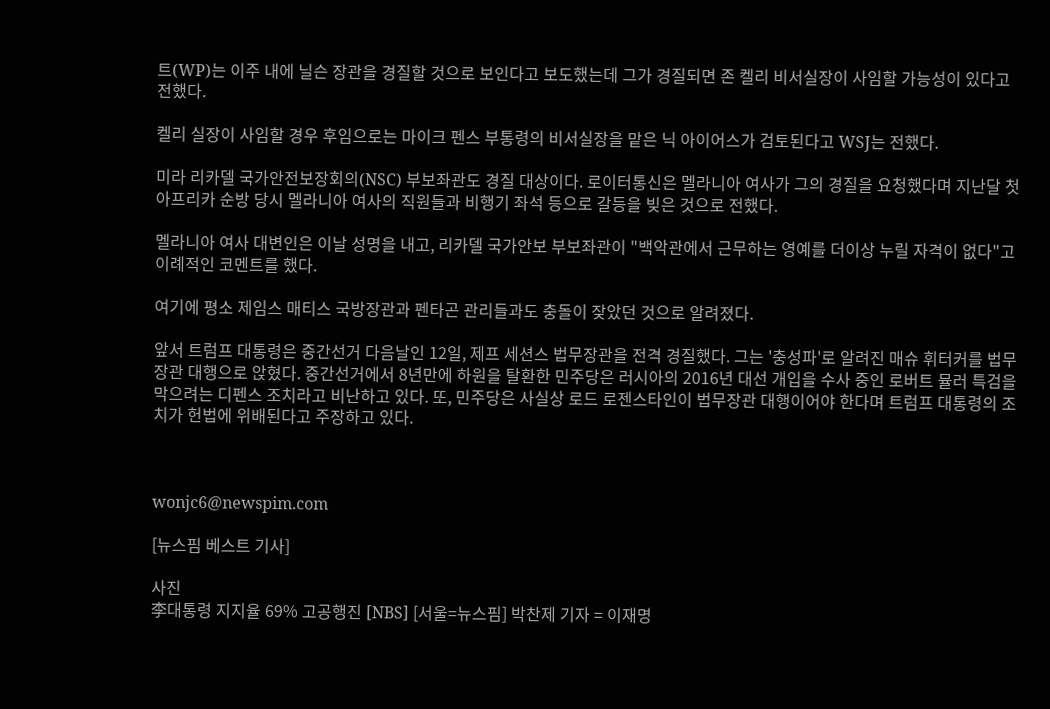트(WP)는 이주 내에 닐슨 장관을 경질할 것으로 보인다고 보도했는데 그가 경질되면 존 켈리 비서실장이 사임할 가능성이 있다고 전했다.

켈리 실장이 사임할 경우 후임으로는 마이크 펜스 부통령의 비서실장을 맡은 닉 아이어스가 검토된다고 WSJ는 전했다.

미라 리카델 국가안전보장회의(NSC) 부보좌관도 경질 대상이다. 로이터통신은 멜라니아 여사가 그의 경질을 요청했다며 지난달 첫 아프리카 순방 당시 멜라니아 여사의 직원들과 비행기 좌석 등으로 갈등을 빚은 것으로 전했다.

멜라니아 여사 대변인은 이날 성명을 내고, 리카델 국가안보 부보좌관이 "백악관에서 근무하는 영예를 더이상 누릴 자격이 없다"고 이례적인 코멘트를 했다.

여기에 평소 제임스 매티스 국방장관과 펜타곤 관리들과도 충돌이 잦았던 것으로 알려졌다.

앞서 트럼프 대통령은 중간선거 다음날인 12일, 제프 세션스 법무장관을 전격 경질했다. 그는 '충성파'로 알려진 매슈 휘터커를 법무장관 대행으로 앉혔다. 중간선거에서 8년만에 하원을 탈환한 민주당은 러시아의 2016년 대선 개입을 수사 중인 로버트 뮬러 특검을 막으려는 디펜스 조치라고 비난하고 있다. 또, 민주당은 사실상 로드 로젠스타인이 법무장관 대행이어야 한다며 트럼프 대통령의 조치가 헌법에 위배된다고 주장하고 있다.



wonjc6@newspim.com

[뉴스핌 베스트 기사]

사진
李대통령 지지율 69% 고공행진 [NBS] [서울=뉴스핌] 박찬제 기자 = 이재명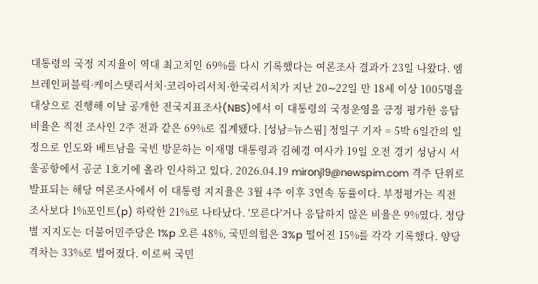대통령의 국정 지지율이 역대 최고치인 69%를 다시 기록했다는 여론조사 결과가 23일 나왔다. 엠브레인퍼블릭·케이스탯리서치·코리아리서치·한국리서치가 지난 20∼22일 만 18세 이상 1005명을 대상으로 진행해 이날 공개한 전국지표조사(NBS)에서 이 대통령의 국정운영을 긍정 평가한 응답 비율은 직전 조사인 2주 전과 같은 69%로 집계됐다. [성남=뉴스핌] 정일구 기자 = 5박 6일간의 일정으로 인도와 베트남을 국빈 방문하는 이재명 대통령과 김혜경 여사가 19일 오전 경기 성남시 서울공항에서 공군 1호기에 올라 인사하고 있다. 2026.04.19 mironj19@newspim.com 격주 단위로 발표되는 해당 여론조사에서 이 대통령 지지율은 3월 4주 이후 3연속 동률이다. 부정평가는 직전 조사보다 1%포인트(p) 하락한 21%로 나타났다. '모른다'거나 응답하지 않은 비율은 9%였다. 정당별 지지도는 더불어민주당은 1%p 오른 48%, 국민의힘은 3%p 떨어진 15%를 각각 기록했다. 양당 격차는 33%로 벌어졌다. 이로써 국민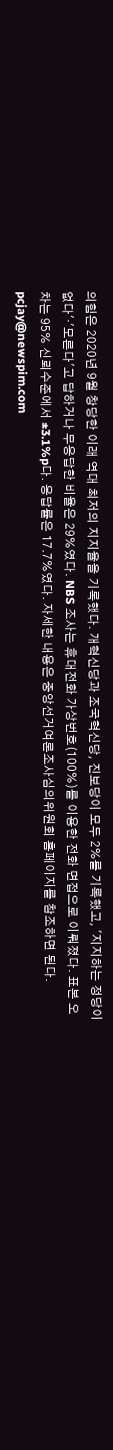의힘은 2020년 9월 창당한 이래 역대 최저의 지지율을 기록했다. 개혁신당과 조국혁신당, 진보당이 모두 2%를 기록했고, '지지하는 정당이 없다'·'모른다'고 답하거나 무응답한 비율은 29%였다. NBS 조사는 휴대전화 가상번호(100%)를 이용한 전화 면접으로 이뤄졌다. 표본 오차는 95% 신뢰수준에서 ±3.1%p다. 응답률은 17.7%였다. 자세한 내용은 중앙선거여론조사심의위원회 홈페이지를 참조하면 된다. pcjay@newspim.com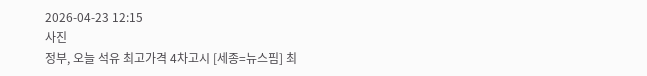2026-04-23 12:15
사진
정부, 오늘 석유 최고가격 4차고시 [세종=뉴스핌] 최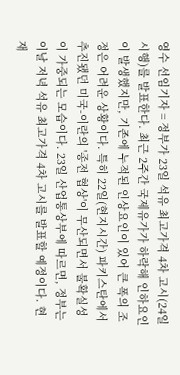영수 선임기자 = 정부가 23일 석유 최고가격 4차 고시(24일 시행)를 발표한다. 최근 2주간 국제유가가 하락해 인하요인이 발생했지만, 기존에 누적된 인상요인이 있어 큰 폭의 조정은 어려운 상황이다. 특히 22일(현지시간) 파키스탄에서 추진됐던 미국-이란의 '종전 협상'이 무산되면서 불확실성이 가중되는 모습이다. 23일 산업통상부에 따르면, 정부는 이날 저녁 석유 최고가격 4차 고시를 발표할 예정이다. 현재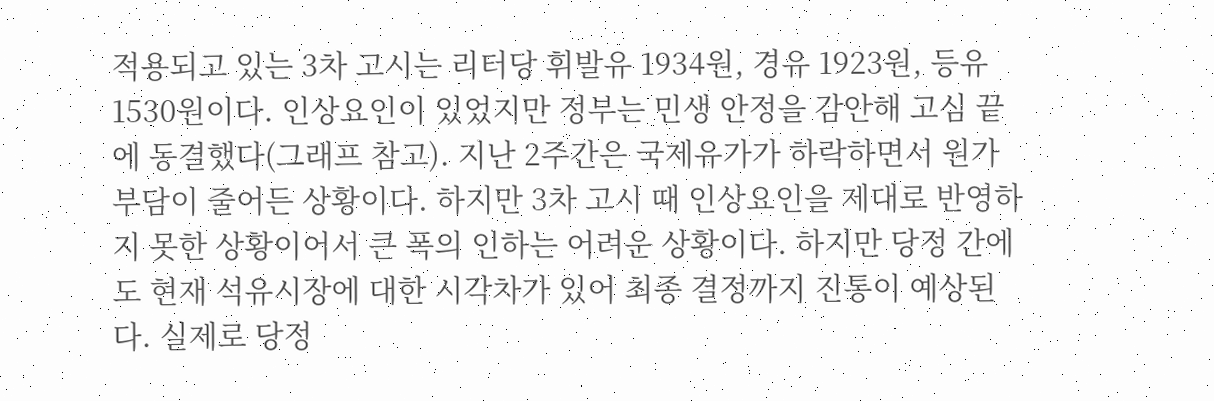적용되고 있는 3차 고시는 리터당 휘발유 1934원, 경유 1923원, 등유 1530원이다. 인상요인이 있었지만 정부는 민생 안정을 감안해 고심 끝에 동결했다(그래프 참고). 지난 2주간은 국제유가가 하락하면서 원가 부담이 줄어든 상황이다. 하지만 3차 고시 때 인상요인을 제대로 반영하지 못한 상황이어서 큰 폭의 인하는 어려운 상황이다. 하지만 당정 간에도 현재 석유시장에 대한 시각차가 있어 최종 결정까지 진통이 예상된다. 실제로 당정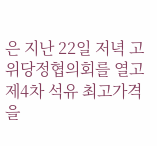은 지난 22일 저녁 고위당정협의회를 열고 제4차 석유 최고가격을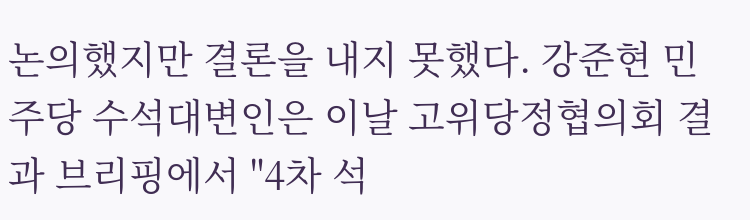논의했지만 결론을 내지 못했다. 강준현 민주당 수석대변인은 이날 고위당정협의회 결과 브리핑에서 "4차 석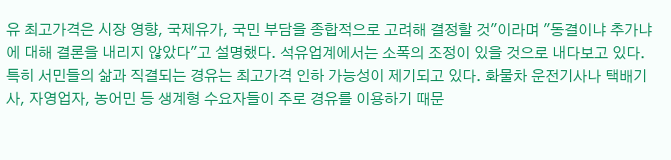유 최고가격은 시장 영향, 국제유가, 국민 부담을 종합적으로 고려해 결정할 것"이라며 "동결이냐 추가냐에 대해 결론을 내리지 않았다"고 설명했다. 석유업계에서는 소폭의 조정이 있을 것으로 내다보고 있다. 특히 서민들의 삶과 직결되는 경유는 최고가격 인하 가능성이 제기되고 있다. 화물차 운전기사나 택배기사, 자영업자, 농어민 등 생계형 수요자들이 주로 경유를 이용하기 때문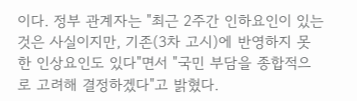이다. 정부 관계자는 "최근 2주간 인하요인이 있는 것은 사실이지만, 기존(3차 고시)에 반영하지 못한 인상요인도 있다"면서 "국민 부담을 종합적으로 고려해 결정하겠다"고 밝혔다.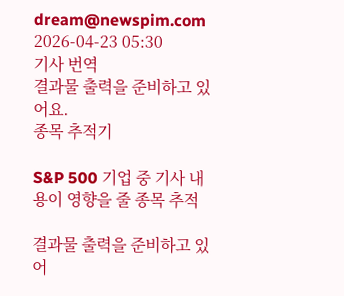dream@newspim.com 2026-04-23 05:30
기사 번역
결과물 출력을 준비하고 있어요.
종목 추적기

S&P 500 기업 중 기사 내용이 영향을 줄 종목 추적

결과물 출력을 준비하고 있어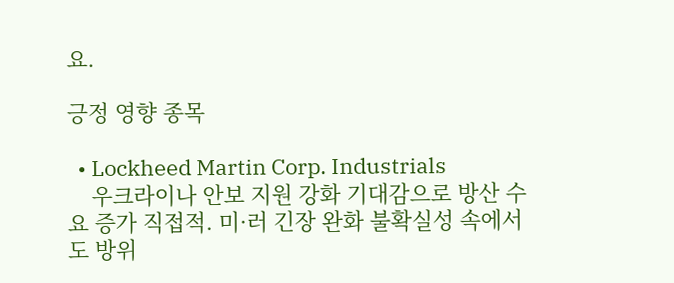요.

긍정 영향 종목

  • Lockheed Martin Corp. Industrials
    우크라이나 안보 지원 강화 기대감으로 방산 수요 증가 직접적. 미·러 긴장 완화 불확실성 속에서도 방위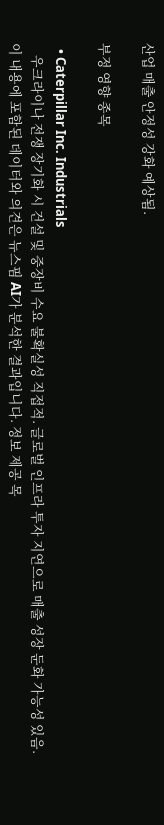산업 매출 안정성 강화 예상됨.

부정 영향 종목

  • Caterpillar Inc. Industrials
    우크라이나 전쟁 장기화 시 건설 및 중장비 수요 불확실성 직접적. 글로벌 인프라 투자 지연으로 매출 성장 둔화 가능성 있음.
이 내용에 포함된 데이터와 의견은 뉴스핌 AI가 분석한 결과입니다. 정보 제공 목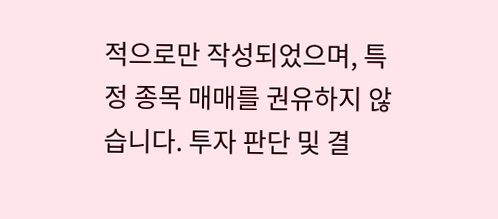적으로만 작성되었으며, 특정 종목 매매를 권유하지 않습니다. 투자 판단 및 결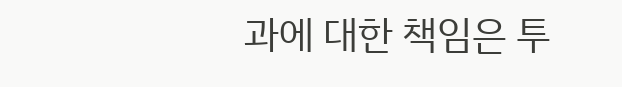과에 대한 책임은 투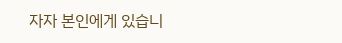자자 본인에게 있습니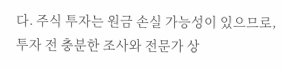다. 주식 투자는 원금 손실 가능성이 있으므로, 투자 전 충분한 조사와 전문가 상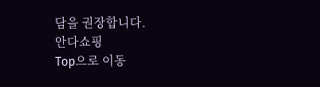담을 권장합니다.
안다쇼핑
Top으로 이동